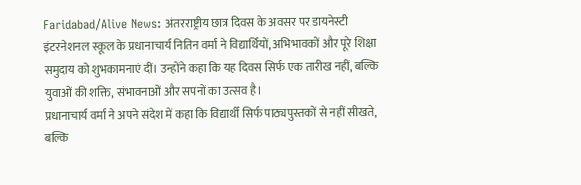Faridabad/Alive News: अंतरराष्ट्रीय छात्र दिवस के अवसर पर डायनेस्टी इंटरनेशनल स्कूल के प्रधानाचार्य नितिन वर्मा ने विद्यार्थियों, अभिभावकों और पूरे शिक्षा समुदाय को शुभकामनाएं दीं। उन्होंने कहा कि यह दिवस सिर्फ एक तारीख नहीं, बल्कि युवाओं की शक्ति, संभावनाओं और सपनों का उत्सव है।
प्रधानाचार्य वर्मा ने अपने संदेश में कहा कि विद्यार्थी सिर्फ पाठ्यपुस्तकों से नहीं सीखते, बल्कि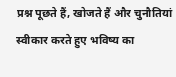प्रश्न पूछते हैं, खोजते हैं और चुनौतियां स्वीकार करते हुए भविष्य का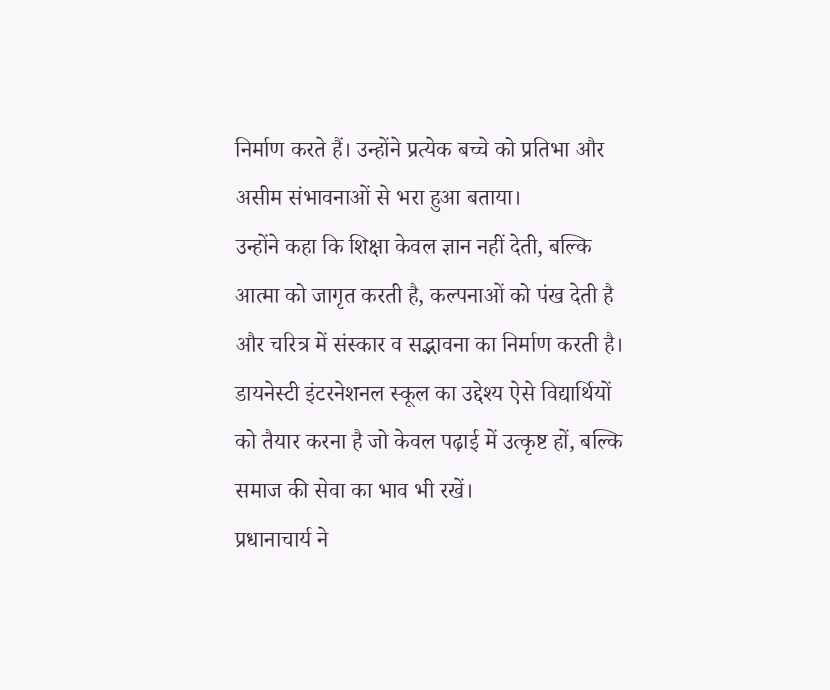निर्माण करते हैं। उन्होंने प्रत्येक बच्चे को प्रतिभा और असीम संभावनाओं से भरा हुआ बताया।
उन्होंने कहा कि शिक्षा केवल ज्ञान नहीं देती, बल्कि आत्मा को जागृत करती है, कल्पनाओं को पंख देती है और चरित्र में संस्कार व सद्भावना का निर्माण करती है। डायनेस्टी इंटरनेशनल स्कूल का उद्देश्य ऐसे विद्यार्थियों को तैयार करना है जो केवल पढ़ाई में उत्कृष्ट हों, बल्कि समाज की सेवा का भाव भी रखें।
प्रधानाचार्य ने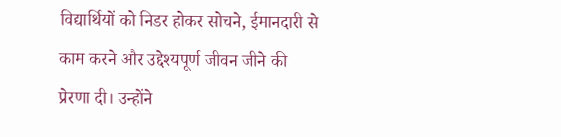विद्यार्थियों को निडर होकर सोचने, ईमानदारी से काम करने और उद्देश्यपूर्ण जीवन जीने की प्रेरणा दी। उन्होंने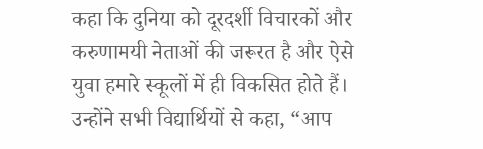कहा कि दुनिया को दूरदर्शी विचारकों और करुणामयी नेताओं की जरूरत है और ऐसे युवा हमारे स्कूलों में ही विकसित होते हैं।
उन्होंने सभी विद्यार्थियों से कहा, “आप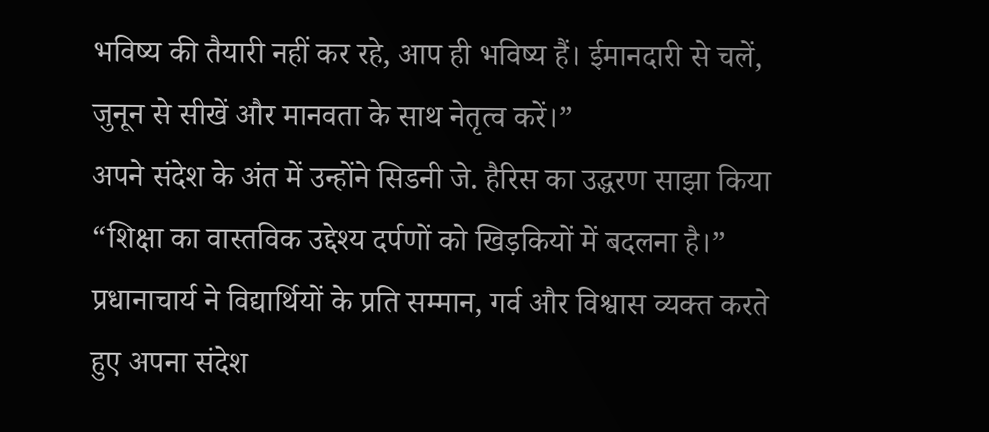भविष्य की तैयारी नहीं कर रहे, आप ही भविष्य हैं। ईमानदारी से चलें, जुनून से सीखें और मानवता के साथ नेतृत्व करें।”
अपने संदेश के अंत में उन्होंने सिडनी जे. हैरिस का उद्धरण साझा किया “शिक्षा का वास्तविक उद्देश्य दर्पणों को खिड़कियों में बदलना है।”
प्रधानाचार्य ने विद्यार्थियों के प्रति सम्मान, गर्व और विश्वास व्यक्त करते हुए अपना संदेश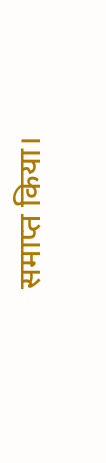समाप्त किया।